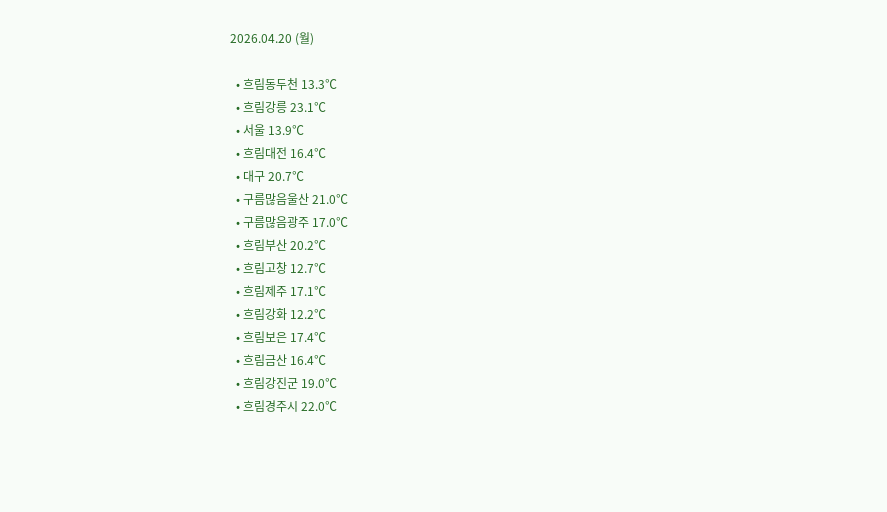2026.04.20 (월)

  • 흐림동두천 13.3℃
  • 흐림강릉 23.1℃
  • 서울 13.9℃
  • 흐림대전 16.4℃
  • 대구 20.7℃
  • 구름많음울산 21.0℃
  • 구름많음광주 17.0℃
  • 흐림부산 20.2℃
  • 흐림고창 12.7℃
  • 흐림제주 17.1℃
  • 흐림강화 12.2℃
  • 흐림보은 17.4℃
  • 흐림금산 16.4℃
  • 흐림강진군 19.0℃
  • 흐림경주시 22.0℃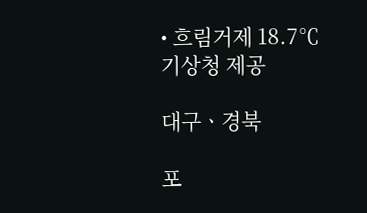• 흐림거제 18.7℃
기상청 제공

대구ㆍ경북

포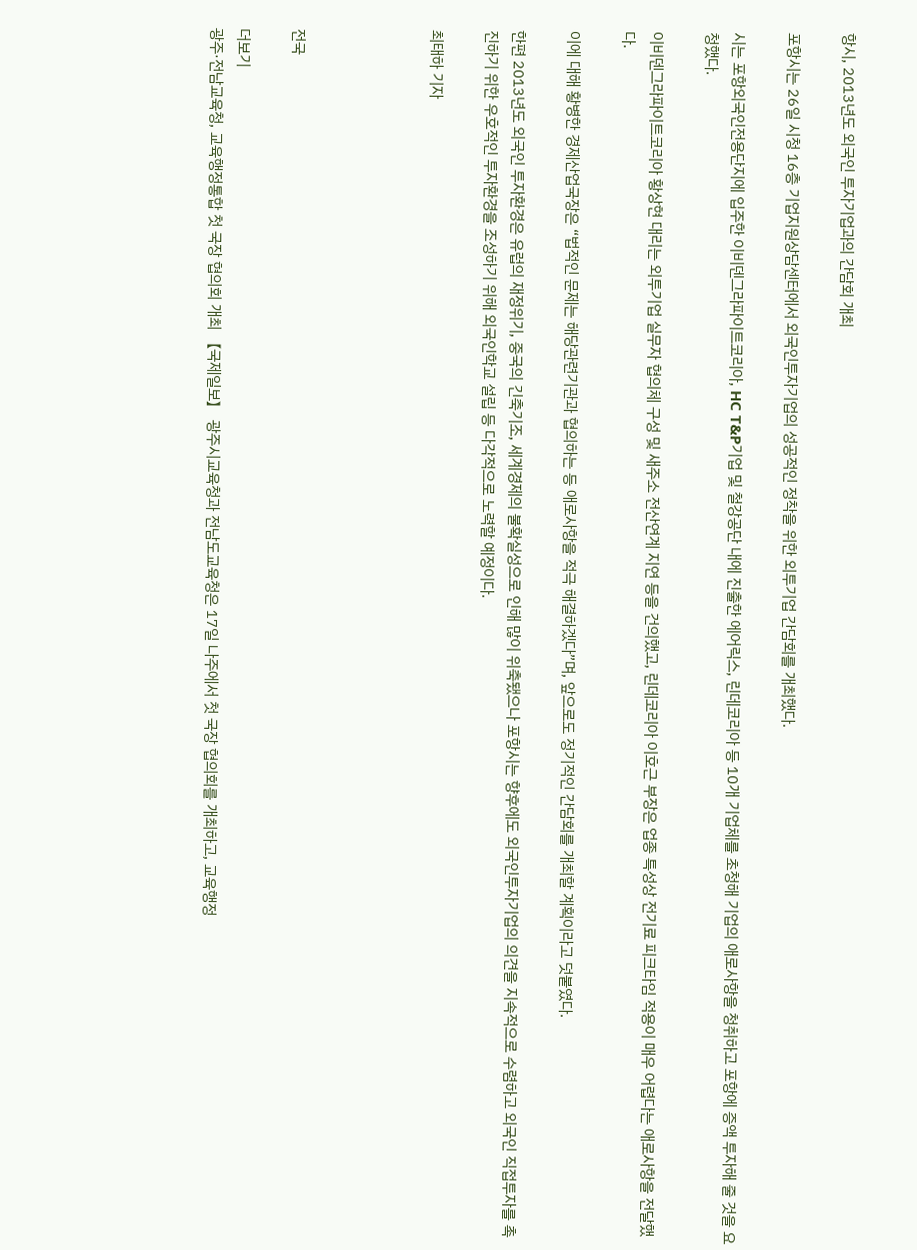항시, 2013년도 외국인 투자기업과의 간담회 개최

포항시는 26일 시청 16층 기업지원상담센터에서 외국인투자기업의 성공적인 정착을 위한 외투기업 간담회를 개최했다.

시는 포항외국인전용단지에 입주한 이비덴그라파이트코리아, HC T&P기업 및 철강공단 내에 진출한 에어릭스, 린데코리아 등 10개 기업체를 초청해 기업의 애로사항을 청취하고 포항에 증액 투자해 줄 것을 요청했다.

이비덴그라파이트코리아 황상현 대리는 외투기업 실무자 협의체 구성 및 새주소 전산연계 지연 등을 건의했고, 린데코리아 이호근 부장은 업종 특성상 전기료 피크타임 적용이 매우 어렵다는 애로사항을 전달했다.

이에 대해 황병한 경제산업국장은 “법적인 문제는 해당관련기관과 협의하는 등 애로사항을 적극 해결하겠다”며, 앞으로도 정기적인 간담회를 개최할 계획이라고 덧붙였다.

한편 2013년도 외국인 투자환경은 유럽의 재정위기, 중국의 긴축기조, 세계경제의 불확실성으로 인해 많이 위축됐으나 포항시는 향후에도 외국인투자기업의 의견을 지속적으로 수렴하고 외국인 직접투자를 촉진하기 위한 우호적인 투자환경을 조성하기 위해 외국인학교 설립 등 다각적으로 노력할 예정이다.

최태하 기자




전국

더보기
광주·전남교육청, 교육행정통합 첫 국장 협의회 개최 【국제일보】 광주시교육청과 전남도교육청은 17일 나주에서 첫 국장 협의회를 개최하고, 교육행정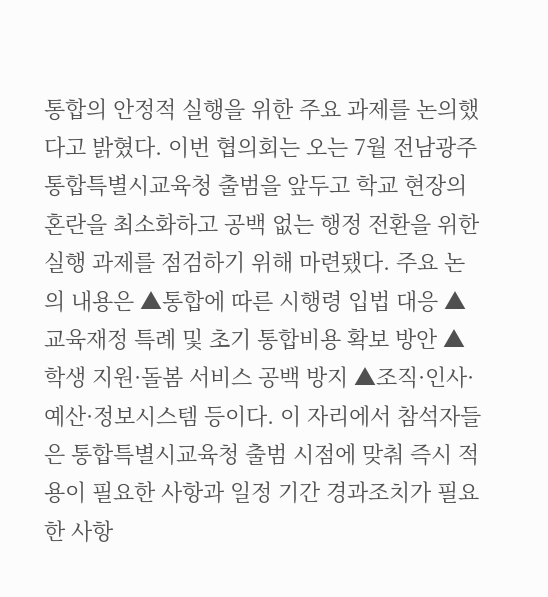통합의 안정적 실행을 위한 주요 과제를 논의했다고 밝혔다. 이번 협의회는 오는 7월 전남광주통합특별시교육청 출범을 앞두고 학교 현장의 혼란을 최소화하고 공백 없는 행정 전환을 위한 실행 과제를 점검하기 위해 마련됐다. 주요 논의 내용은 ▲통합에 따른 시행령 입법 대응 ▲교육재정 특례 및 초기 통합비용 확보 방안 ▲학생 지원·돌봄 서비스 공백 방지 ▲조직·인사·예산·정보시스템 등이다. 이 자리에서 참석자들은 통합특별시교육청 출범 시점에 맞춰 즉시 적용이 필요한 사항과 일정 기간 경과조치가 필요한 사항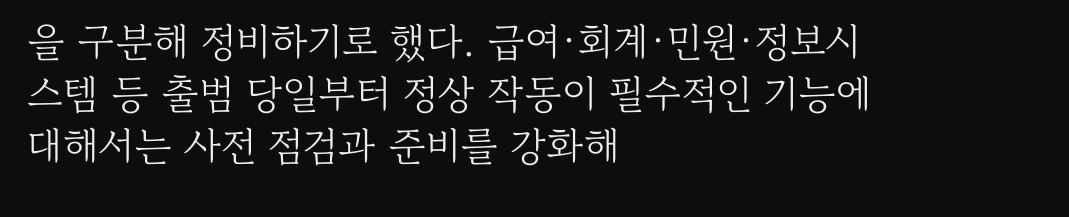을 구분해 정비하기로 했다. 급여·회계·민원·정보시스템 등 출범 당일부터 정상 작동이 필수적인 기능에 대해서는 사전 점검과 준비를 강화해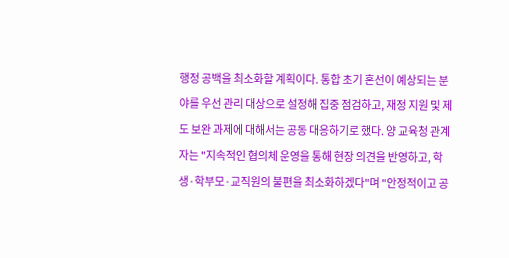행정 공백을 최소화할 계획이다. 통합 초기 혼선이 예상되는 분야를 우선 관리 대상으로 설정해 집중 점검하고, 재정 지원 및 제도 보완 과제에 대해서는 공동 대응하기로 했다. 양 교육청 관계자는 "지속적인 협의체 운영을 통해 현장 의견을 반영하고, 학생·학부모·교직원의 불편을 최소화하겠다"며 "안정적이고 공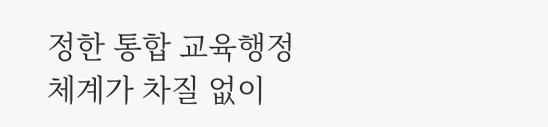정한 통합 교육행정체계가 차질 없이